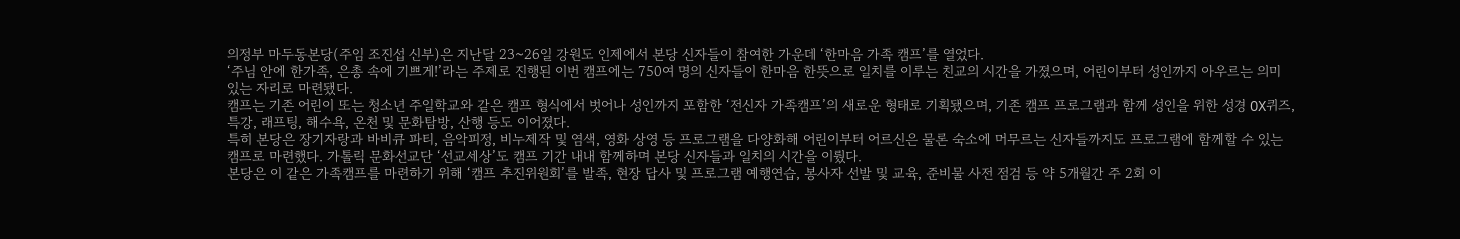의정부 마두동본당(주임 조진섭 신부)은 지난달 23~26일 강원도 인제에서 본당 신자들이 참여한 가운데 ‘한마음 가족 캠프’를 열었다.
‘주님 안에 한가족, 은총 속에 기쁘게!’라는 주제로 진행된 이번 캠프에는 750여 명의 신자들이 한마음 한뜻으로 일치를 이루는 친교의 시간을 가졌으며, 어린이부터 성인까지 아우르는 의미 있는 자리로 마련됐다.
캠프는 기존 어린이 또는 청소년 주일학교와 같은 캠프 형식에서 벗어나 성인까지 포함한 ‘전신자 가족캠프’의 새로운 형태로 기획됐으며, 기존 캠프 프로그램과 함께 성인을 위한 성경 OX퀴즈, 특강, 래프팅, 해수욕, 온천 및 문화탐방, 산행 등도 이어졌다.
특히 본당은 장기자랑과 바비큐 파티, 음악피정, 비누제작 및 염색, 영화 상영 등 프로그램을 다양화해 어린이부터 어르신은 물론 숙소에 머무르는 신자들까지도 프로그램에 함께할 수 있는 캠프로 마련했다. 가톨릭 문화선교단 ‘선교세상’도 캠프 기간 내내 함께하며 본당 신자들과 일치의 시간을 이뤘다.
본당은 이 같은 가족캠프를 마련하기 위해 ‘캠프 추진위원회’를 발족, 현장 답사 및 프로그램 예행연습, 봉사자 선발 및 교육, 준비물 사전 점검 등 약 5개월간 주 2회 이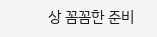상 꼼꼼한 준비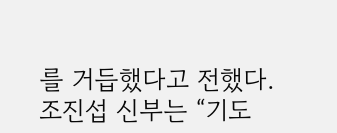를 거듭했다고 전했다.
조진섭 신부는 “기도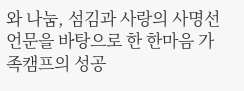와 나눔, 섬김과 사랑의 사명선언문을 바탕으로 한 한마음 가족캠프의 성공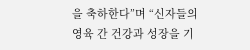을 축하한다”며 “신자들의 영육 간 건강과 성장을 기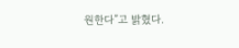원한다”고 밝혔다.